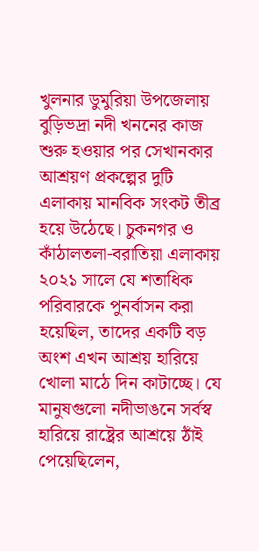খুলনার ডুমুরিয়া উপজেলায় বুড়িভদ্রা নদী খননের কাজ শুরু হওয়ার পর সেখানকার আশ্রয়ণ প্রকল্পের দুটি এলাকায় মানবিক সংকট তীব্র হয়ে উঠেছে। চুকনগর ও কাঁঠালতলা-বরাতিয়া এলাকায় ২০২১ সালে যে শতাধিক পরিবারকে পুনর্বাসন করা হয়েছিল, তাদের একটি বড় অংশ এখন আশ্রয় হারিয়ে খোলা মাঠে দিন কাটাচ্ছে। যে মানুষগুলো নদীভাঙনে সর্বস্ব হারিয়ে রাষ্ট্রের আশ্রয়ে ঠাঁই পেয়েছিলেন,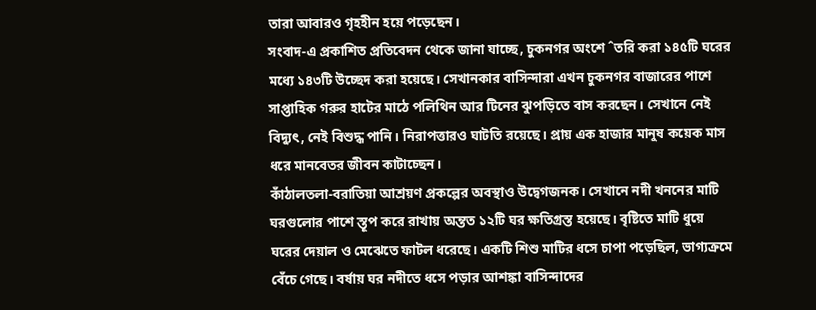তারা আবারও গৃহহীন হয়ে পড়েছেন।
সংবাদ-এ প্রকাশিত প্রতিবেদন থেকে জানা যাচ্ছে, চুকনগর অংশে ˆতরি করা ১৪৫টি ঘরের মধ্যে ১৪৩টি উচ্ছেদ করা হয়েছে। সেখানকার বাসিন্দারা এখন চুকনগর বাজারের পাশে সাপ্তাহিক গরুর হাটের মাঠে পলিথিন আর টিনের ঝুপড়িতে বাস করছেন। সেখানে নেই বিদ্যুৎ, নেই বিশুদ্ধ পানি। নিরাপত্তারও ঘাটতি রয়েছে। প্রায় এক হাজার মানুষ কয়েক মাস ধরে মানবেতর জীবন কাটাচ্ছেন।
কাঁঠালতলা-বরাতিয়া আশ্রয়ণ প্রকল্পের অবস্থাও উদ্বেগজনক। সেখানে নদী খননের মাটি ঘরগুলোর পাশে স্তূপ করে রাখায় অন্তত ১২টি ঘর ক্ষতিগ্রস্ত হয়েছে। বৃষ্টিতে মাটি ধুয়ে ঘরের দেয়াল ও মেঝেতে ফাটল ধরেছে। একটি শিশু মাটির ধসে চাপা পড়েছিল, ভাগ্যক্রমে বেঁচে গেছে। বর্ষায় ঘর নদীতে ধসে পড়ার আশঙ্কা বাসিন্দাদের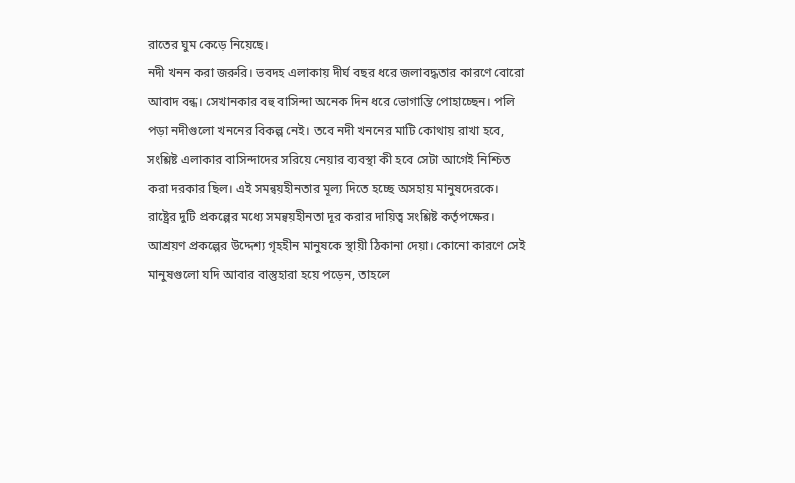রাতের ঘুম কেড়ে নিয়েছে।
নদী খনন করা জরুরি। ভবদহ এলাকায় দীর্ঘ বছর ধরে জলাবদ্ধতার কারণে বোরো আবাদ বন্ধ। সেখানকার বহু বাসিন্দা অনেক দিন ধরে ভোগান্তি পোহাচ্ছেন। পলি পড়া নদীগুলো খননের বিকল্প নেই। তবে নদী খননের মাটি কোথায় রাখা হবে, সংশ্লিষ্ট এলাকার বাসিন্দাদের সরিয়ে নেয়ার ব্যবস্থা কী হবে সেটা আগেই নিশ্চিত করা দরকার ছিল। এই সমন্বয়হীনতার মূল্য দিতে হচ্ছে অসহায় মানুষদেরকে।
রাষ্ট্রের দুটি প্রকল্পের মধ্যে সমন্বয়হীনতা দূর করার দায়িত্ব সংশ্লিষ্ট কর্তৃপক্ষের। আশ্রয়ণ প্রকল্পের উদ্দেশ্য গৃহহীন মানুষকে স্থায়ী ঠিকানা দেয়া। কোনো কারণে সেই মানুষগুলো যদি আবার বাস্তুহারা হয়ে পড়েন, তাহলে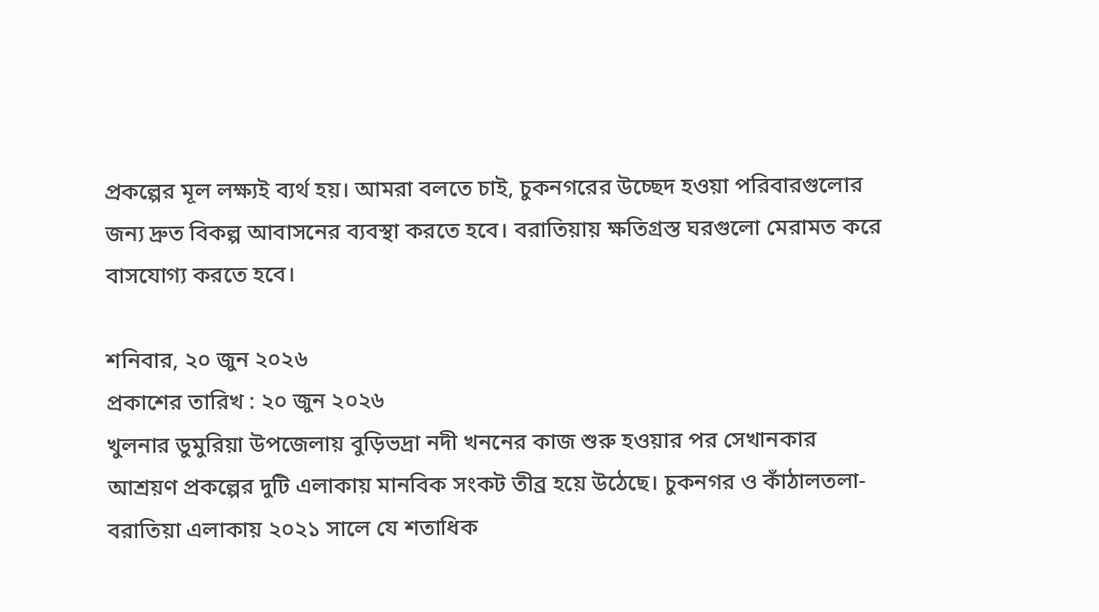প্রকল্পের মূল লক্ষ্যই ব্যর্থ হয়। আমরা বলতে চাই, চুকনগরের উচ্ছেদ হওয়া পরিবারগুলোর জন্য দ্রুত বিকল্প আবাসনের ব্যবস্থা করতে হবে। বরাতিয়ায় ক্ষতিগ্রস্ত ঘরগুলো মেরামত করে বাসযোগ্য করতে হবে।

শনিবার, ২০ জুন ২০২৬
প্রকাশের তারিখ : ২০ জুন ২০২৬
খুলনার ডুমুরিয়া উপজেলায় বুড়িভদ্রা নদী খননের কাজ শুরু হওয়ার পর সেখানকার আশ্রয়ণ প্রকল্পের দুটি এলাকায় মানবিক সংকট তীব্র হয়ে উঠেছে। চুকনগর ও কাঁঠালতলা-বরাতিয়া এলাকায় ২০২১ সালে যে শতাধিক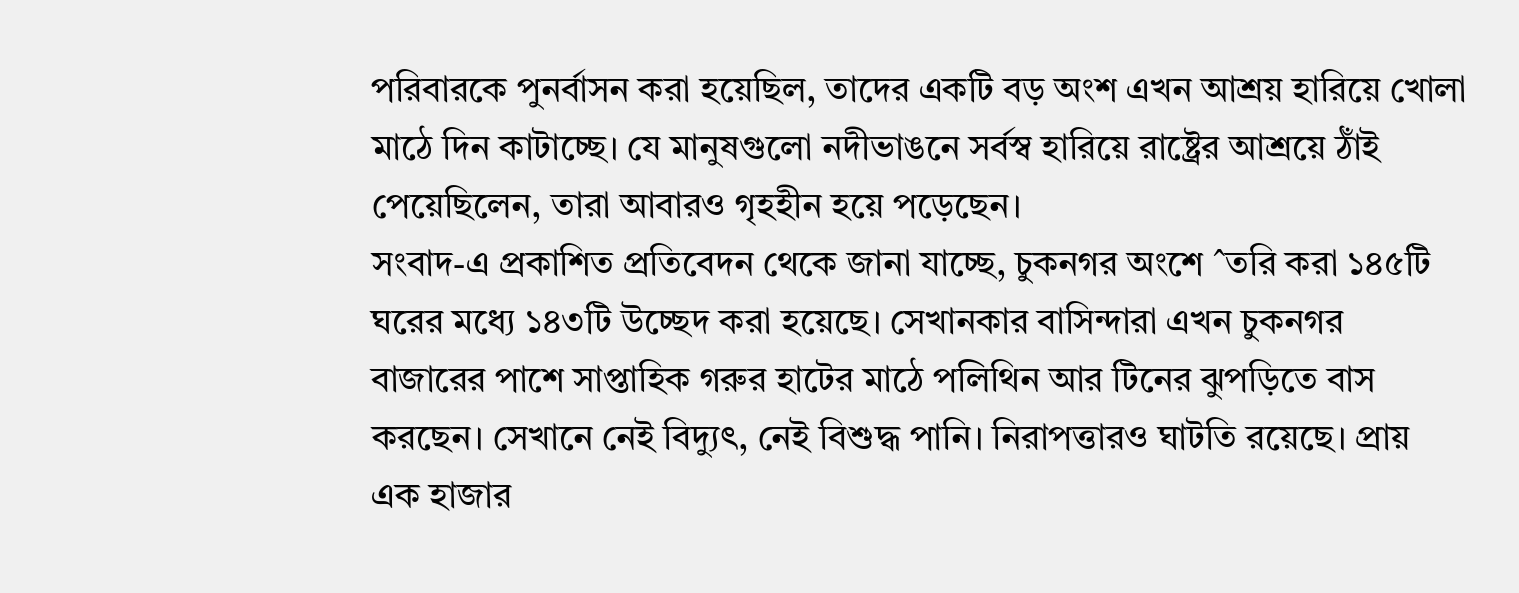পরিবারকে পুনর্বাসন করা হয়েছিল, তাদের একটি বড় অংশ এখন আশ্রয় হারিয়ে খোলা মাঠে দিন কাটাচ্ছে। যে মানুষগুলো নদীভাঙনে সর্বস্ব হারিয়ে রাষ্ট্রের আশ্রয়ে ঠাঁই পেয়েছিলেন, তারা আবারও গৃহহীন হয়ে পড়েছেন।
সংবাদ-এ প্রকাশিত প্রতিবেদন থেকে জানা যাচ্ছে, চুকনগর অংশে ˆতরি করা ১৪৫টি ঘরের মধ্যে ১৪৩টি উচ্ছেদ করা হয়েছে। সেখানকার বাসিন্দারা এখন চুকনগর বাজারের পাশে সাপ্তাহিক গরুর হাটের মাঠে পলিথিন আর টিনের ঝুপড়িতে বাস করছেন। সেখানে নেই বিদ্যুৎ, নেই বিশুদ্ধ পানি। নিরাপত্তারও ঘাটতি রয়েছে। প্রায় এক হাজার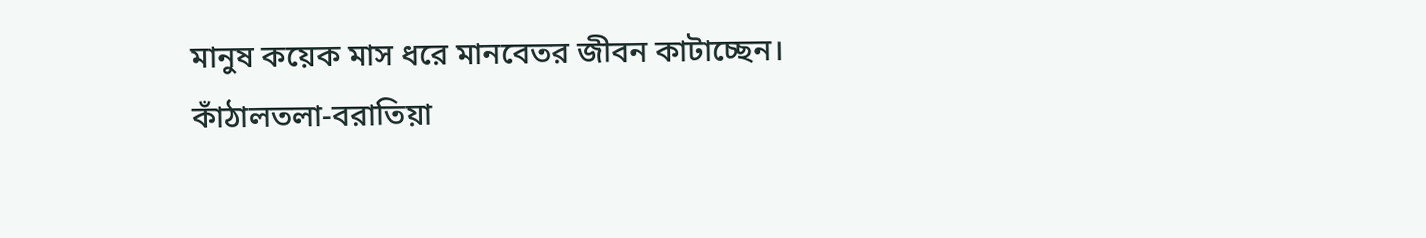মানুষ কয়েক মাস ধরে মানবেতর জীবন কাটাচ্ছেন।
কাঁঠালতলা-বরাতিয়া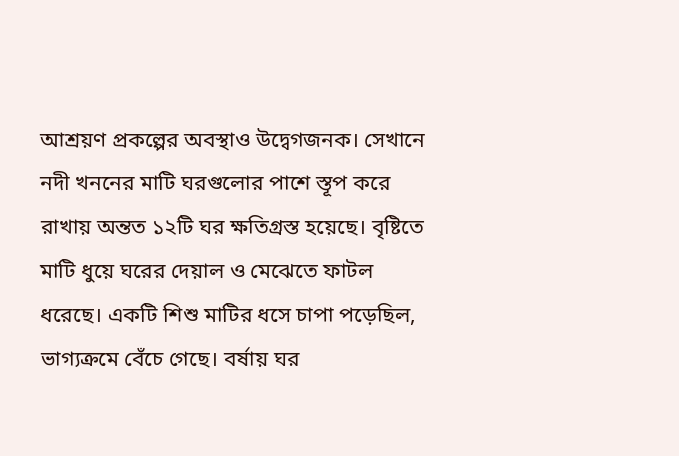আশ্রয়ণ প্রকল্পের অবস্থাও উদ্বেগজনক। সেখানে নদী খননের মাটি ঘরগুলোর পাশে স্তূপ করে রাখায় অন্তত ১২টি ঘর ক্ষতিগ্রস্ত হয়েছে। বৃষ্টিতে মাটি ধুয়ে ঘরের দেয়াল ও মেঝেতে ফাটল ধরেছে। একটি শিশু মাটির ধসে চাপা পড়েছিল, ভাগ্যক্রমে বেঁচে গেছে। বর্ষায় ঘর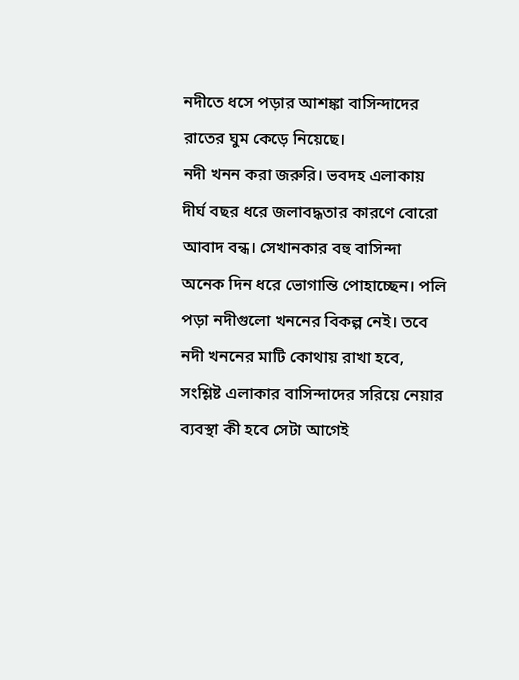নদীতে ধসে পড়ার আশঙ্কা বাসিন্দাদের রাতের ঘুম কেড়ে নিয়েছে।
নদী খনন করা জরুরি। ভবদহ এলাকায় দীর্ঘ বছর ধরে জলাবদ্ধতার কারণে বোরো আবাদ বন্ধ। সেখানকার বহু বাসিন্দা অনেক দিন ধরে ভোগান্তি পোহাচ্ছেন। পলি পড়া নদীগুলো খননের বিকল্প নেই। তবে নদী খননের মাটি কোথায় রাখা হবে, সংশ্লিষ্ট এলাকার বাসিন্দাদের সরিয়ে নেয়ার ব্যবস্থা কী হবে সেটা আগেই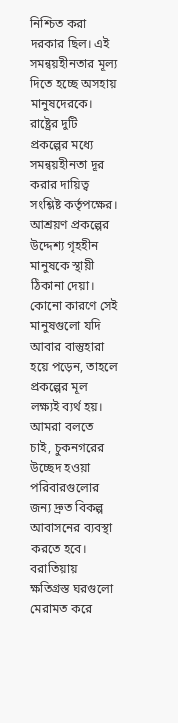নিশ্চিত করা দরকার ছিল। এই সমন্বয়হীনতার মূল্য দিতে হচ্ছে অসহায় মানুষদেরকে।
রাষ্ট্রের দুটি প্রকল্পের মধ্যে সমন্বয়হীনতা দূর করার দায়িত্ব সংশ্লিষ্ট কর্তৃপক্ষের। আশ্রয়ণ প্রকল্পের উদ্দেশ্য গৃহহীন মানুষকে স্থায়ী ঠিকানা দেয়া। কোনো কারণে সেই মানুষগুলো যদি আবার বাস্তুহারা হয়ে পড়েন, তাহলে প্রকল্পের মূল লক্ষ্যই ব্যর্থ হয়। আমরা বলতে চাই, চুকনগরের উচ্ছেদ হওয়া পরিবারগুলোর জন্য দ্রুত বিকল্প আবাসনের ব্যবস্থা করতে হবে। বরাতিয়ায় ক্ষতিগ্রস্ত ঘরগুলো মেরামত করে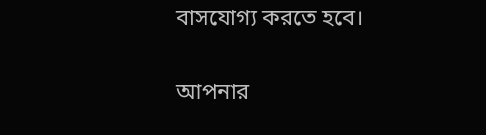বাসযোগ্য করতে হবে।

আপনার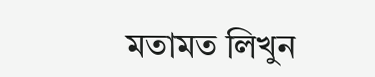মতামত লিখুন